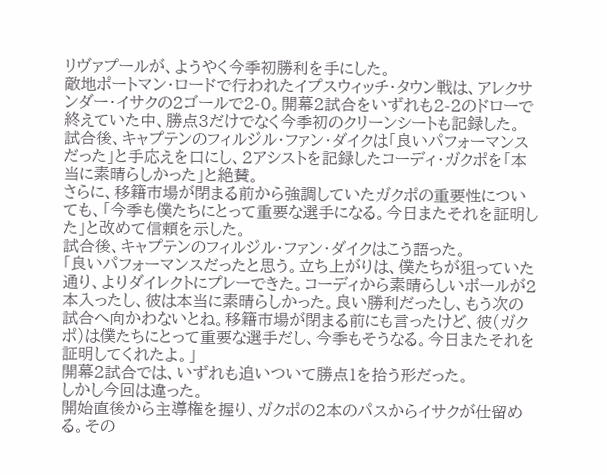リヴァプールが、ようやく今季初勝利を手にした。
敵地ポートマン・ロードで行われたイプスウィッチ・タウン戦は、アレクサンダー・イサクの2ゴールで2-0。開幕2試合をいずれも2-2のドローで終えていた中、勝点3だけでなく今季初のクリーンシートも記録した。
試合後、キャプテンのフィルジル・ファン・ダイクは「良いパフォーマンスだった」と手応えを口にし、2アシストを記録したコーディ・ガクポを「本当に素晴らしかった」と絶賛。
さらに、移籍市場が閉まる前から強調していたガクポの重要性についても、「今季も僕たちにとって重要な選手になる。今日またそれを証明した」と改めて信頼を示した。
試合後、キャプテンのフィルジル・ファン・ダイクはこう語った。
「良いパフォーマンスだったと思う。立ち上がりは、僕たちが狙っていた通り、よりダイレクトにプレーできた。コーディから素晴らしいボールが2本入ったし、彼は本当に素晴らしかった。良い勝利だったし、もう次の試合へ向かわないとね。移籍市場が閉まる前にも言ったけど、彼(ガクポ)は僕たちにとって重要な選手だし、今季もそうなる。今日またそれを証明してくれたよ。」
開幕2試合では、いずれも追いついて勝点1を拾う形だった。
しかし今回は違った。
開始直後から主導権を握り、ガクポの2本のパスからイサクが仕留める。その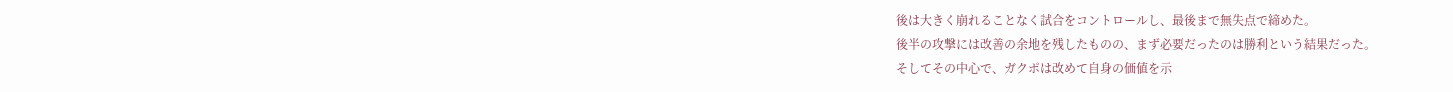後は大きく崩れることなく試合をコントロールし、最後まで無失点で締めた。
後半の攻撃には改善の余地を残したものの、まず必要だったのは勝利という結果だった。
そしてその中心で、ガクポは改めて自身の価値を示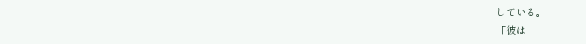している。
「彼は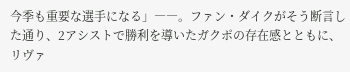今季も重要な選手になる」――。ファン・ダイクがそう断言した通り、2アシストで勝利を導いたガクポの存在感とともに、リヴァ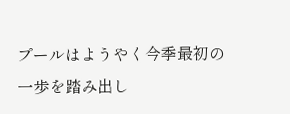プールはようやく今季最初の一歩を踏み出し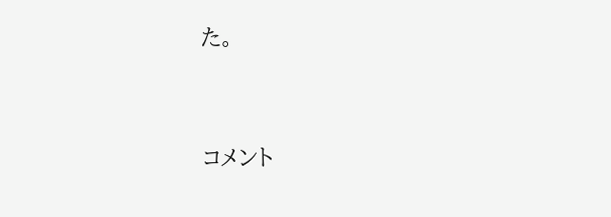た。




コメント